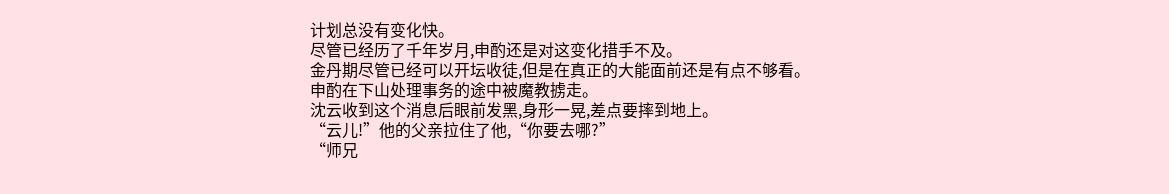计划总没有变化快。
尽管已经历了千年岁月,申酌还是对这变化措手不及。
金丹期尽管已经可以开坛收徒,但是在真正的大能面前还是有点不够看。
申酌在下山处理事务的途中被魔教掳走。
沈云收到这个消息后眼前发黑,身形一晃,差点要摔到地上。
“云儿!”他的父亲拉住了他,“你要去哪?”
“师兄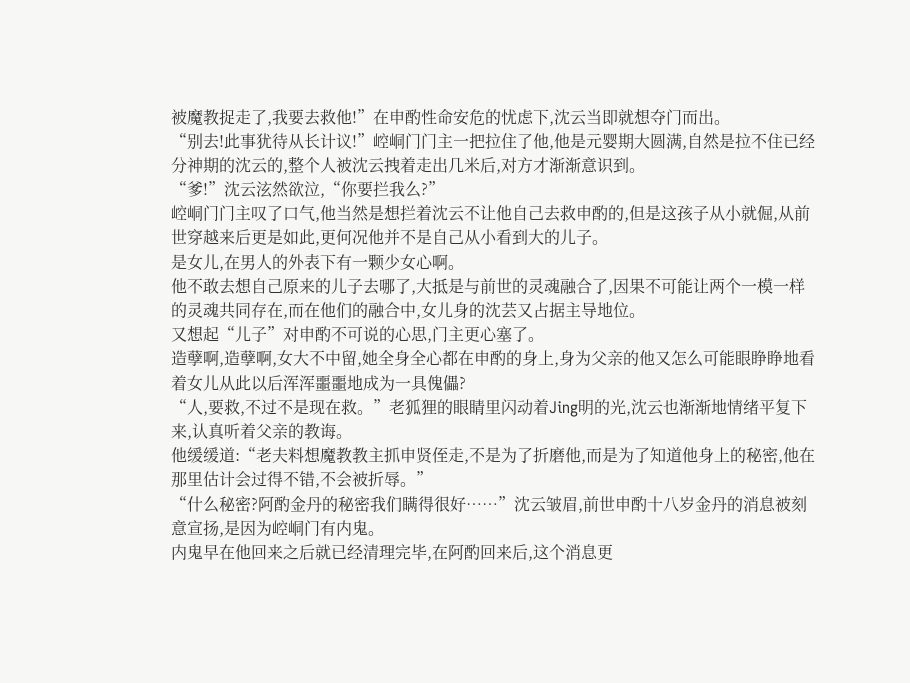被魔教捉走了,我要去救他!”在申酌性命安危的忧虑下,沈云当即就想夺门而出。
“别去!此事犹待从长计议!”崆峒门门主一把拉住了他,他是元婴期大圆满,自然是拉不住已经分神期的沈云的,整个人被沈云拽着走出几米后,对方才渐渐意识到。
“爹!”沈云泫然欲泣,“你要拦我么?”
崆峒门门主叹了口气,他当然是想拦着沈云不让他自己去救申酌的,但是这孩子从小就倔,从前世穿越来后更是如此,更何况他并不是自己从小看到大的儿子。
是女儿,在男人的外表下有一颗少女心啊。
他不敢去想自己原来的儿子去哪了,大抵是与前世的灵魂融合了,因果不可能让两个一模一样的灵魂共同存在,而在他们的融合中,女儿身的沈芸又占据主导地位。
又想起“儿子”对申酌不可说的心思,门主更心塞了。
造孽啊,造孽啊,女大不中留,她全身全心都在申酌的身上,身为父亲的他又怎么可能眼睁睁地看着女儿从此以后浑浑噩噩地成为一具傀儡?
“人,要救,不过不是现在救。”老狐狸的眼睛里闪动着Jing明的光,沈云也渐渐地情绪平复下来,认真听着父亲的教诲。
他缓缓道:“老夫料想魔教教主抓申贤侄走,不是为了折磨他,而是为了知道他身上的秘密,他在那里估计会过得不错,不会被折辱。”
“什么秘密?阿酌金丹的秘密我们瞒得很好……”沈云皱眉,前世申酌十八岁金丹的消息被刻意宣扬,是因为崆峒门有内鬼。
内鬼早在他回来之后就已经清理完毕,在阿酌回来后,这个消息更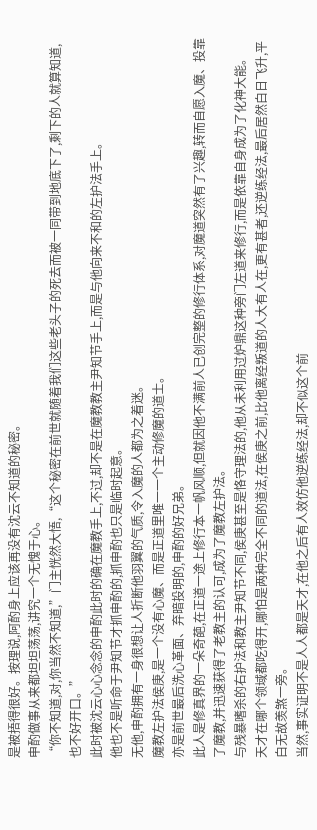是被捂得很好。按理说,阿酌身上应该再没有沈云不知道的秘密。
申酌做事从来都坦坦荡荡,讲究一个无愧于心。
“你不知道,对,你当然不知道,”门主恍然大悟,“这个秘密在前世就随着我们这些老头子的死去而被一同带到地底下了,剩下的人就算知道,也不好开口。”
此时被沈云心心念念的申酌此时的确在魔教手上,不过,却不是在魔教教主尹知节手上,而是与他向来不和的左护法手上。
他也不是听命于尹知节才抓申酌的,抓申酌也只是临时起意。
无他,申酌拥有一身很想让人折断他羽翼的气质,令入魔的人都为之着迷。
魔教左护法侯庚,是一个没有心魔、而是正道里唯一一个主动修魔的道士。
亦是前世最后洗心革面、弃暗投明的,申酌的好兄弟。
此人是修真界的一朵奇葩,在正道一途上修行本一帆风顺,但就因他不满前人已创完整的修行体系,对魔道突然有了兴趣,转而自愿入魔、投靠了魔教,并迅速获得了老教主的认可,成为了魔教左护法。
与残暴嗜杀的右护法和教主尹知节不同,侯庚甚至是恪守理法的,他从未利用过炉鼎这种旁门左道来修行,而是依靠自身成为了化神大能。
天才在哪个领域都吃得开,哪怕是两种完全不同的道法,在侯庚之前,比他离经叛道的人大有人在,更有甚者,还逆练经法,最后居然白日飞升,平白无故羡煞一旁。
当然,事实证明不是人人都是天才,在他之后有人效仿他逆练经法,却不似这个前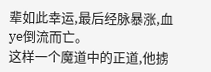辈如此幸运,最后经脉暴涨,血ye倒流而亡。
这样一个魔道中的正道,他掳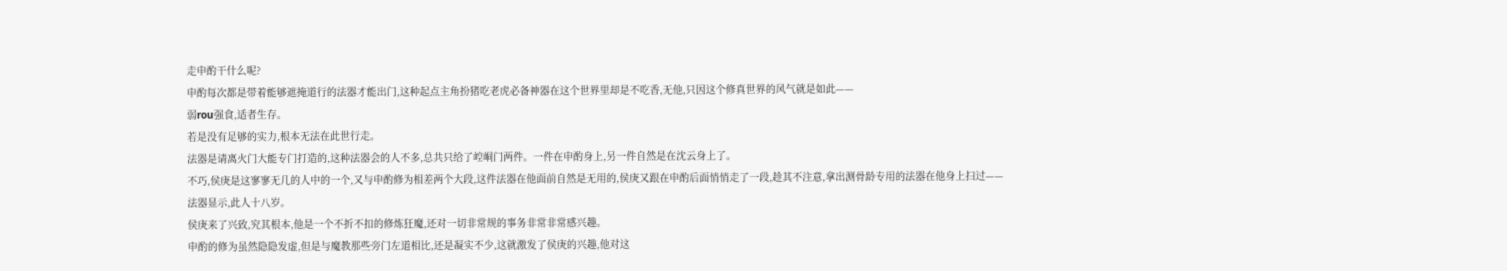走申酌干什么呢?
申酌每次都是带着能够遮掩道行的法器才能出门,这种起点主角扮猪吃老虎必备神器在这个世界里却是不吃香,无他,只因这个修真世界的风气就是如此——
弱rou强食,适者生存。
若是没有足够的实力,根本无法在此世行走。
法器是请离火门大能专门打造的,这种法器会的人不多,总共只给了崆峒门两件。一件在申酌身上,另一件自然是在沈云身上了。
不巧,侯庚是这寥寥无几的人中的一个,又与申酌修为相差两个大段,这件法器在他面前自然是无用的,侯庚又跟在申酌后面悄悄走了一段,趁其不注意,拿出测骨龄专用的法器在他身上扫过——
法器显示,此人十八岁。
侯庚来了兴致,究其根本,他是一个不折不扣的修炼狂魔,还对一切非常规的事务非常非常感兴趣。
申酌的修为虽然隐隐发虚,但是与魔教那些旁门左道相比,还是凝实不少,这就激发了侯庚的兴趣,他对这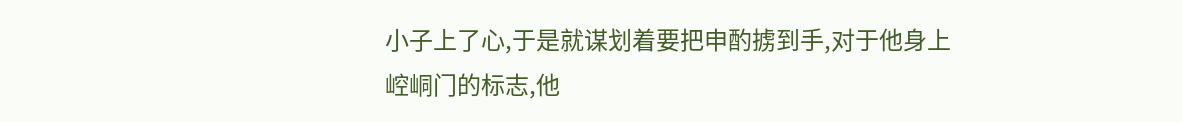小子上了心,于是就谋划着要把申酌掳到手,对于他身上崆峒门的标志,他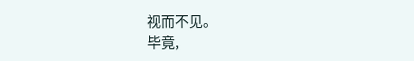视而不见。
毕竟,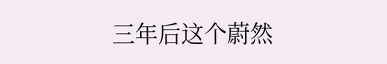三年后这个蔚然